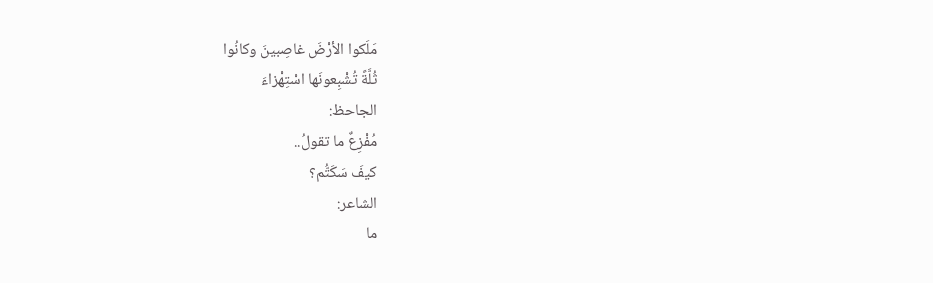مَلَكوا الأرْضَ غاصِبينَ وكانُوا
ثُلَّةً تُشْبِعونَها اسْتِهْزاءَ
الجاحظ:
مُفْزِعٌ ما تقولُ..
كيفَ سَكَتُّم؟
الشاعر:
ما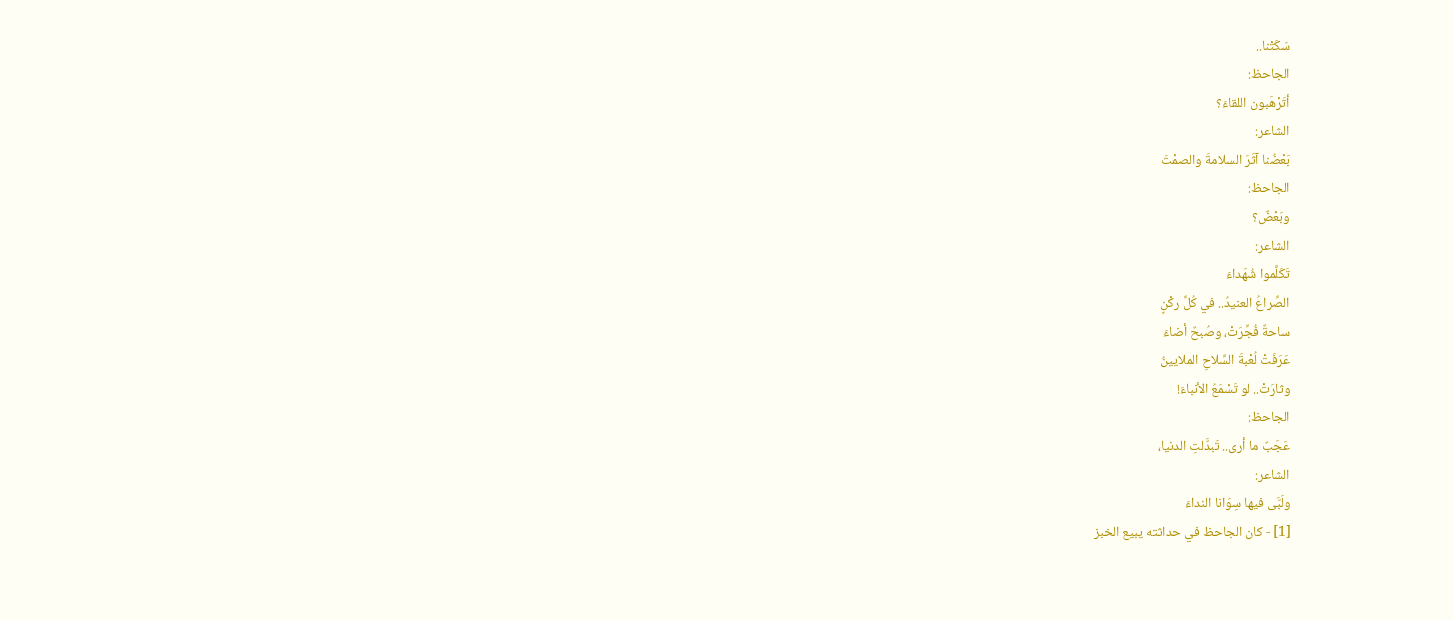سَكَتْنا..
الجاحظ:
أتَرْهَبون اللقاءَ؟
الشاعر:
بَعْضُنا آثَرَ السلامةَ والصمْتَ
الجاحظ:
وبَعْضٌ؟
الشاعر:
تَكَلَّموا شُهَداءَ
الصِّراعُ العنيدُ.. في كُلِّ ركْنٍ
ساحةٌ فُجِّرَتْ، وصُبحٌ أضاءَ
عَرَفَتْ لُعْبةَ السِّلاحِ الملايينُ
وثارَتْ.. لو تَسْمَعُ الأنباءَ!
الجاحظ:
عَجَبٌ ما أرى.. تَبدَّلتِ الدنيا،
الشاعر:
ولَبَّى فيها سِوَانا النداءَ
[1] - كان الجاحظ في حداثته يبيع الخبز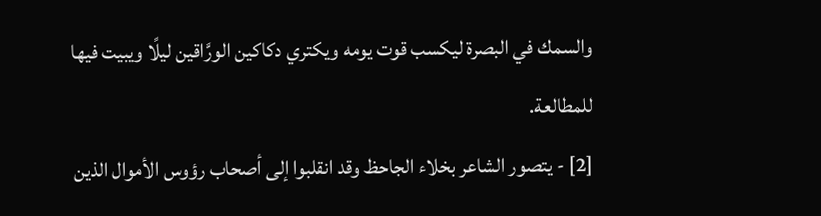والسمك في البصرة ليكسب قوت يومه ويكتري دكاكين الورَّاقين ليلًا ويبيت فيها للمطالعة.
[2] - يتصور الشاعر بخلاء الجاحظ وقد انقلبوا إلى أصحاب رؤوس الأموال الذين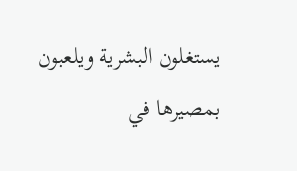يستغلون البشرية ويلعبون بمصيرها في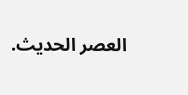العصر الحديث.